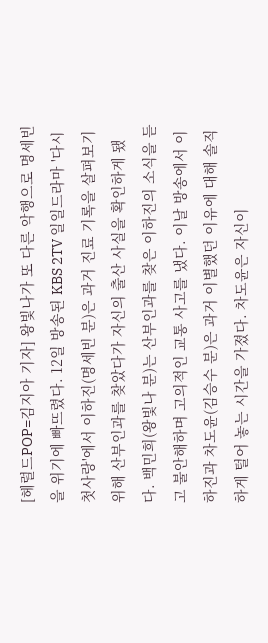[헤럴드POP=김지아 기자] 왕빛나가 또 다른 악행으로 명세빈을 위기에 빠뜨렸다. 12일 방송된 KBS 2TV 일일드라마 '다시첫사랑'에서 이하진(명세빈 분)은 과거 진료 기록을 살펴보기 위해 산부인과를 찾았다가 자신의 출산 사실을 확인하게 됐다. 백민희(왕빛나 분)는 산부인과를 찾은 이하진의 소식을 듣고 불안해하며 고의적인 교통 사고를 냈다. 이날 방송에서 이하진과 차도윤(김승수 분)은 과거 이별했던 이유에 대해 솔직하게 털어 놓는 시간을 가졌다. 차도윤은 자신이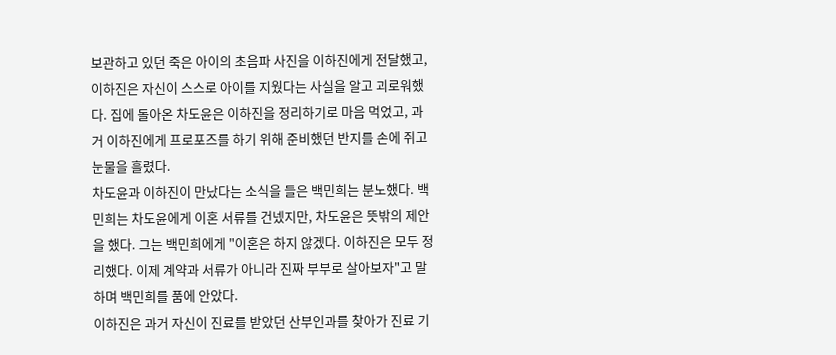보관하고 있던 죽은 아이의 초음파 사진을 이하진에게 전달했고, 이하진은 자신이 스스로 아이를 지웠다는 사실을 알고 괴로워했다. 집에 돌아온 차도윤은 이하진을 정리하기로 마음 먹었고, 과거 이하진에게 프로포즈를 하기 위해 준비했던 반지를 손에 쥐고 눈물을 흘렸다.
차도윤과 이하진이 만났다는 소식을 들은 백민희는 분노했다. 백민희는 차도윤에게 이혼 서류를 건넸지만, 차도윤은 뜻밖의 제안을 했다. 그는 백민희에게 "이혼은 하지 않겠다. 이하진은 모두 정리했다. 이제 계약과 서류가 아니라 진짜 부부로 살아보자"고 말하며 백민희를 품에 안았다.
이하진은 과거 자신이 진료를 받았던 산부인과를 찾아가 진료 기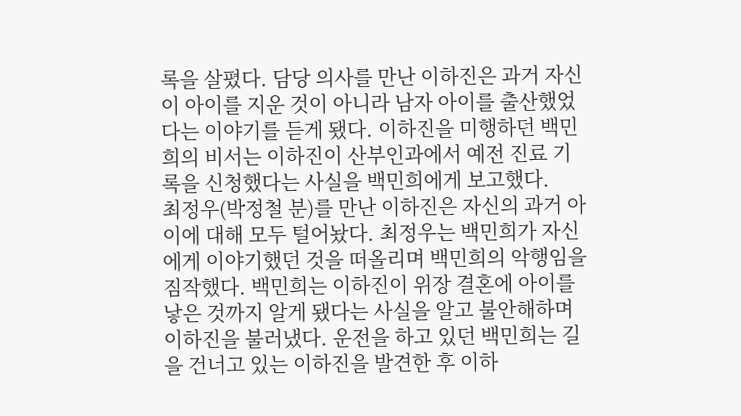록을 살폈다. 담당 의사를 만난 이하진은 과거 자신이 아이를 지운 것이 아니라 남자 아이를 출산했었다는 이야기를 듣게 됐다. 이하진을 미행하던 백민희의 비서는 이하진이 산부인과에서 예전 진료 기록을 신청했다는 사실을 백민희에게 보고했다.
최정우(박정철 분)를 만난 이하진은 자신의 과거 아이에 대해 모두 털어놨다. 최정우는 백민희가 자신에게 이야기했던 것을 떠올리며 백민희의 악행임을 짐작했다. 백민희는 이하진이 위장 결혼에 아이를 낳은 것까지 알게 됐다는 사실을 알고 불안해하며 이하진을 불러냈다. 운전을 하고 있던 백민희는 길을 건너고 있는 이하진을 발견한 후 이하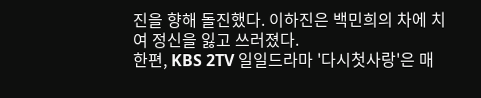진을 향해 돌진했다. 이하진은 백민희의 차에 치여 정신을 잃고 쓰러졌다.
한편, KBS 2TV 일일드라마 '다시첫사랑'은 매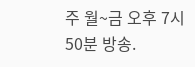주 월~금 오후 7시 50분 방송.